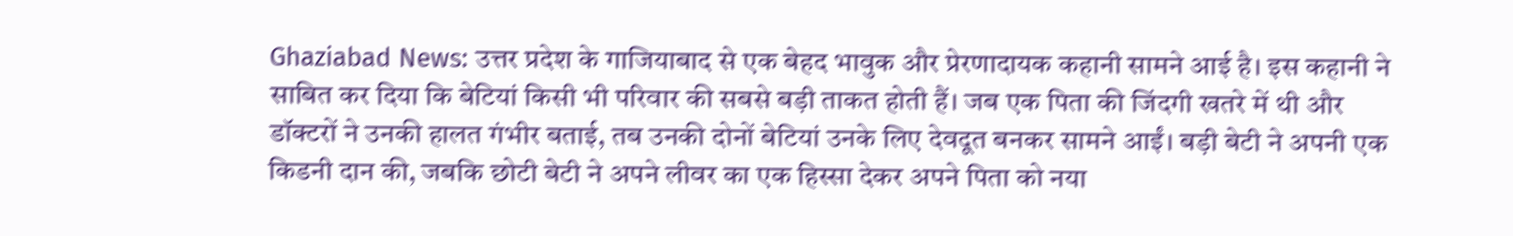Ghaziabad News: उत्तर प्रदेश के गाजियाबाद से एक बेहद भावुक और प्रेरणादायक कहानी सामने आई है। इस कहानी ने साबित कर दिया कि बेटियां किसी भी परिवार की सबसे बड़ी ताकत होती हैं। जब एक पिता की जिंदगी खतरे में थी और डॉक्टरों ने उनकी हालत गंभीर बताई, तब उनकी दोनों बेटियां उनके लिए देवदूत बनकर सामने आईं। बड़ी बेटी ने अपनी एक किडनी दान की, जबकि छोटी बेटी ने अपने लीवर का एक हिस्सा देकर अपने पिता को नया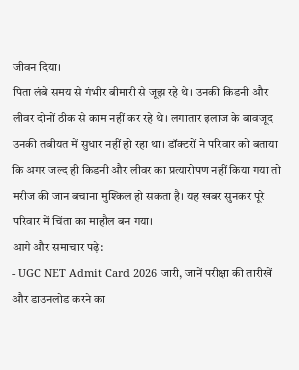जीवन दिया।
पिता लंबे समय से गंभीर बीमारी से जूझ रहे थे। उनकी किडनी और लीवर दोनों ठीक से काम नहीं कर रहे थे। लगातार इलाज के बावजूद उनकी तबीयत में सुधार नहीं हो रहा था। डॉक्टरों ने परिवार को बताया कि अगर जल्द ही किडनी और लीवर का प्रत्यारोपण नहीं किया गया तो मरीज की जान बचाना मुश्किल हो सकता है। यह खबर सुनकर पूरे परिवार में चिंता का माहौल बन गया।
आगे और समाचार पढ़े:
- UGC NET Admit Card 2026 जारी, जानें परीक्षा की तारीखें और डाउनलोड करने का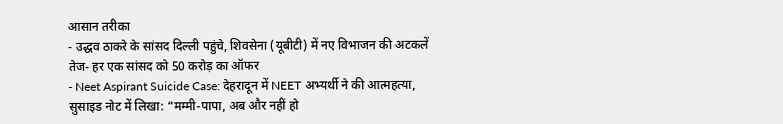आसान तरीका
- उद्धव ठाकरे के सांसद दिल्ली पहुंचे, शिवसेना (यूबीटी) में नए विभाजन की अटकलें तेज- हर एक सांसद को 50 करोड़ का ऑफर
- Neet Aspirant Suicide Case: देहरादून में NEET अभ्यर्थी ने की आत्महत्या, सुसाइड नोट में लिखा: “मम्मी-पापा, अब और नहीं हो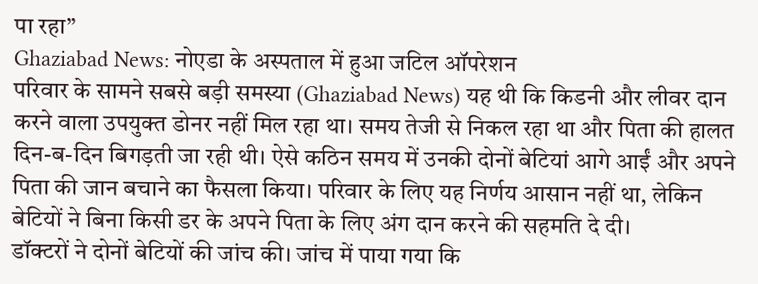पा रहा”
Ghaziabad News: नोएडा के अस्पताल में हुआ जटिल ऑपरेशन
परिवार के सामने सबसे बड़ी समस्या (Ghaziabad News) यह थी कि किडनी और लीवर दान करने वाला उपयुक्त डोनर नहीं मिल रहा था। समय तेजी से निकल रहा था और पिता की हालत दिन-ब-दिन बिगड़ती जा रही थी। ऐसे कठिन समय में उनकी दोनों बेटियां आगे आईं और अपने पिता की जान बचाने का फैसला किया। परिवार के लिए यह निर्णय आसान नहीं था, लेकिन बेटियों ने बिना किसी डर के अपने पिता के लिए अंग दान करने की सहमति दे दी।
डॉक्टरों ने दोनों बेटियों की जांच की। जांच में पाया गया कि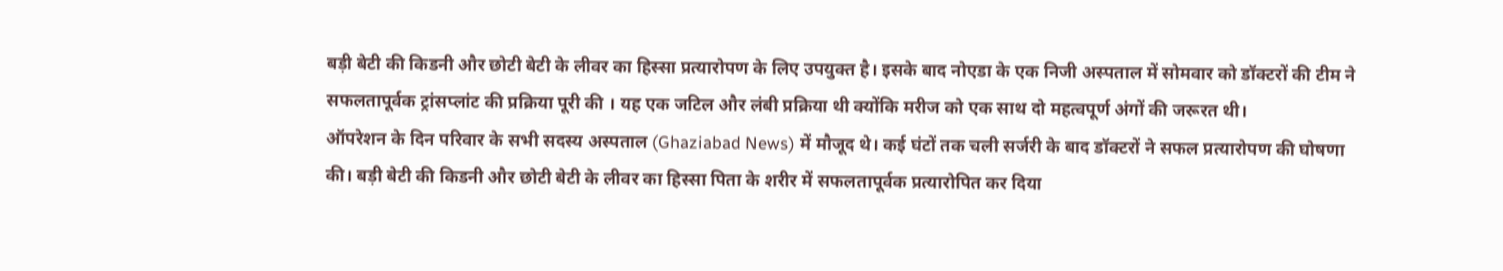बड़ी बेटी की किडनी और छोटी बेटी के लीवर का हिस्सा प्रत्यारोपण के लिए उपयुक्त है। इसके बाद नोएडा के एक निजी अस्पताल में सोमवार को डॉक्टरों की टीम ने सफलतापूर्वक ट्रांसप्लांट की प्रक्रिया पूरी की । यह एक जटिल और लंबी प्रक्रिया थी क्योंकि मरीज को एक साथ दो महत्वपूर्ण अंगों की जरूरत थी।
ऑपरेशन के दिन परिवार के सभी सदस्य अस्पताल (Ghaziabad News) में मौजूद थे। कई घंटों तक चली सर्जरी के बाद डॉक्टरों ने सफल प्रत्यारोपण की घोषणा की। बड़ी बेटी की किडनी और छोटी बेटी के लीवर का हिस्सा पिता के शरीर में सफलतापूर्वक प्रत्यारोपित कर दिया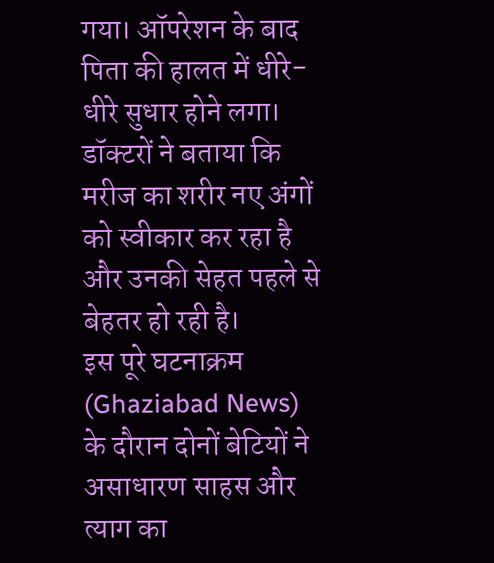गया। ऑपरेशन के बाद पिता की हालत में धीरे-धीरे सुधार होने लगा। डॉक्टरों ने बताया कि मरीज का शरीर नए अंगों को स्वीकार कर रहा है और उनकी सेहत पहले से बेहतर हो रही है।
इस पूरे घटनाक्रम (Ghaziabad News) के दौरान दोनों बेटियों ने असाधारण साहस और त्याग का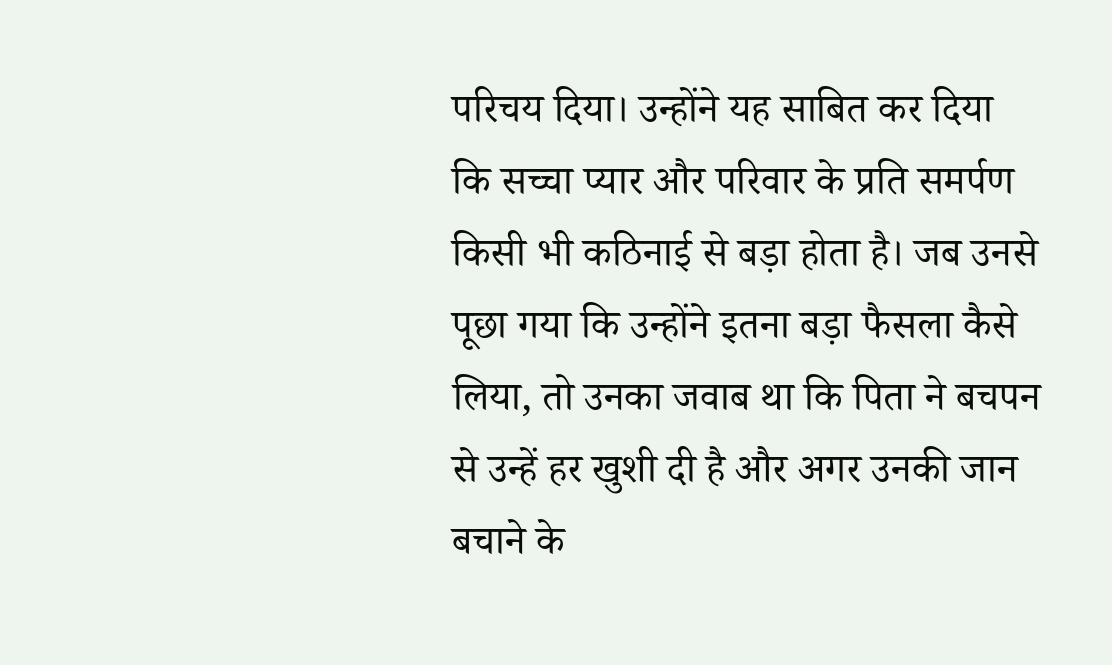परिचय दिया। उन्होंने यह साबित कर दिया कि सच्चा प्यार और परिवार के प्रति समर्पण किसी भी कठिनाई से बड़ा होता है। जब उनसे पूछा गया कि उन्होंने इतना बड़ा फैसला कैसे लिया, तो उनका जवाब था कि पिता ने बचपन से उन्हें हर खुशी दी है और अगर उनकी जान बचाने के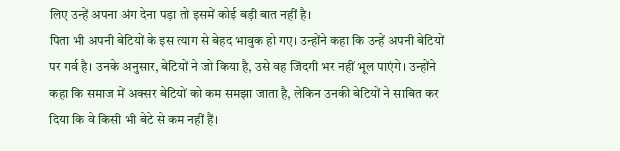लिए उन्हें अपना अंग देना पड़ा तो इसमें कोई बड़ी बात नहीं है।
पिता भी अपनी बेटियों के इस त्याग से बेहद भावुक हो गए। उन्होंने कहा कि उन्हें अपनी बेटियों पर गर्व है। उनके अनुसार, बेटियों ने जो किया है, उसे वह जिंदगी भर नहीं भूल पाएंगे। उन्होंने कहा कि समाज में अक्सर बेटियों को कम समझा जाता है, लेकिन उनकी बेटियों ने साबित कर दिया कि वे किसी भी बेटे से कम नहीं हैं।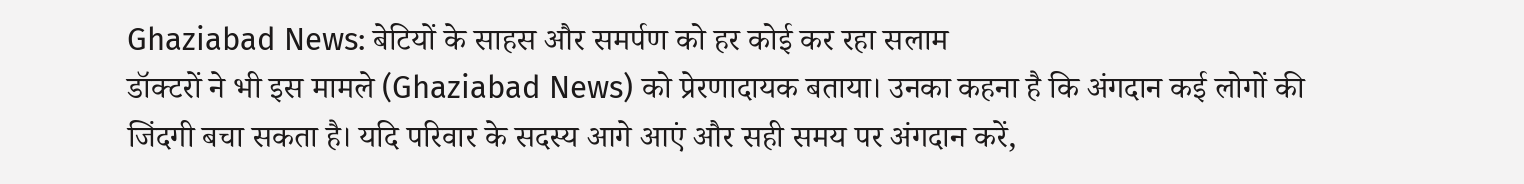Ghaziabad News: बेटियों के साहस और समर्पण को हर कोई कर रहा सलाम
डॉक्टरों ने भी इस मामले (Ghaziabad News) को प्रेरणादायक बताया। उनका कहना है कि अंगदान कई लोगों की जिंदगी बचा सकता है। यदि परिवार के सदस्य आगे आएं और सही समय पर अंगदान करें,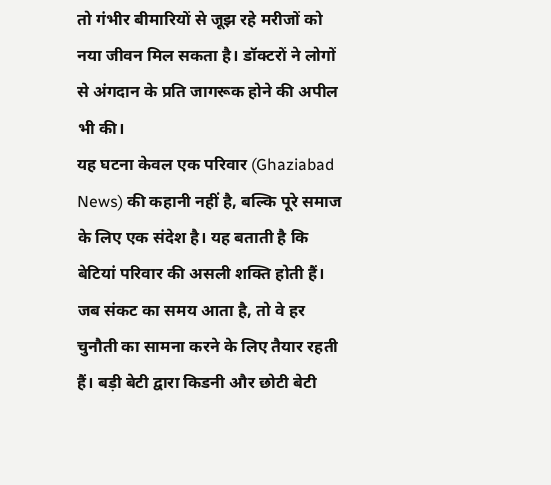तो गंभीर बीमारियों से जूझ रहे मरीजों को नया जीवन मिल सकता है। डॉक्टरों ने लोगों से अंगदान के प्रति जागरूक होने की अपील भी की।
यह घटना केवल एक परिवार (Ghaziabad News) की कहानी नहीं है, बल्कि पूरे समाज के लिए एक संदेश है। यह बताती है कि बेटियां परिवार की असली शक्ति होती हैं। जब संकट का समय आता है, तो वे हर चुनौती का सामना करने के लिए तैयार रहती हैं। बड़ी बेटी द्वारा किडनी और छोटी बेटी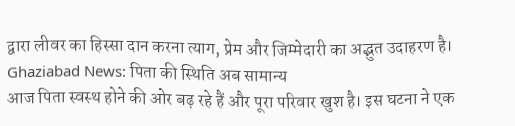द्वारा लीवर का हिस्सा दान करना त्याग, प्रेम और जिम्मेदारी का अद्भुत उदाहरण है।
Ghaziabad News: पिता की स्थिति अब सामान्य
आज पिता स्वस्थ होने की ओर बढ़ रहे हैं और पूरा परिवार खुश है। इस घटना ने एक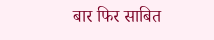बार फिर साबित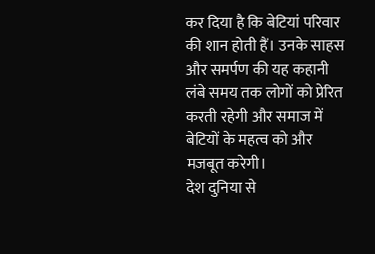कर दिया है कि बेटियां परिवार की शान होती हैं। उनके साहस और समर्पण की यह कहानी लंबे समय तक लोगों को प्रेरित करती रहेगी और समाज में बेटियों के महत्व को और मजबूत करेगी।
देश दुनिया से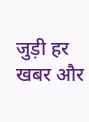जुड़ी हर खबर और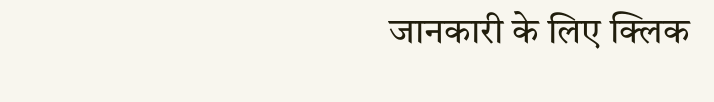जानकारी के लिए क्लिक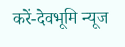करें-देवभूमि न्यूज